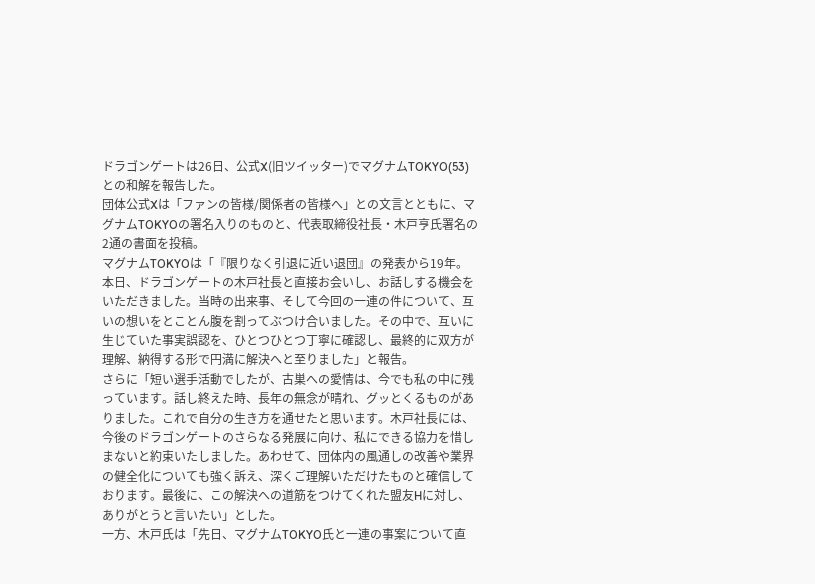ドラゴンゲートは26日、公式X(旧ツイッター)でマグナムTOKYO(53)との和解を報告した。
団体公式Xは「ファンの皆様/関係者の皆様へ」との文言とともに、マグナムTOKYOの署名入りのものと、代表取締役社長・木戸亨氏署名の2通の書面を投稿。
マグナムTOKYOは「『限りなく引退に近い退団』の発表から19年。本日、ドラゴンゲートの木戸社長と直接お会いし、お話しする機会をいただきました。当時の出来事、そして今回の一連の件について、互いの想いをとことん腹を割ってぶつけ合いました。その中で、互いに生じていた事実誤認を、ひとつひとつ丁寧に確認し、最終的に双方が理解、納得する形で円満に解決へと至りました」と報告。
さらに「短い選手活動でしたが、古巣への愛情は、今でも私の中に残っています。話し終えた時、長年の無念が晴れ、グッとくるものがありました。これで自分の生き方を通せたと思います。木戸社長には、今後のドラゴンゲートのさらなる発展に向け、私にできる協力を惜しまないと約束いたしました。あわせて、団体内の風通しの改善や業界の健全化についても強く訴え、深くご理解いただけたものと確信しております。最後に、この解決への道筋をつけてくれた盟友Hに対し、ありがとうと言いたい」とした。
一方、木戸氏は「先日、マグナムTOKYO氏と一連の事案について直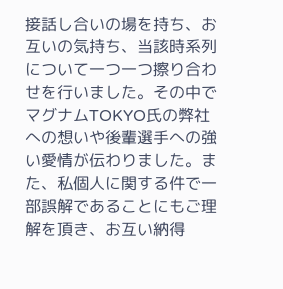接話し合いの場を持ち、お互いの気持ち、当該時系列について一つ一つ擦り合わせを行いました。その中でマグナムTOKYO氏の弊社への想いや後輩選手への強い愛情が伝わりました。また、私個人に関する件で一部誤解であることにもご理解を頂き、お互い納得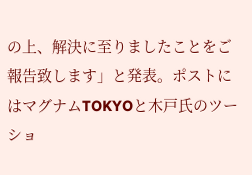の上、解決に至りましたことをご報告致します」と発表。ポストにはマグナムTOKYOと木戸氏のツーショ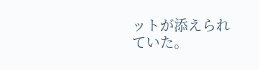ットが添えられていた。